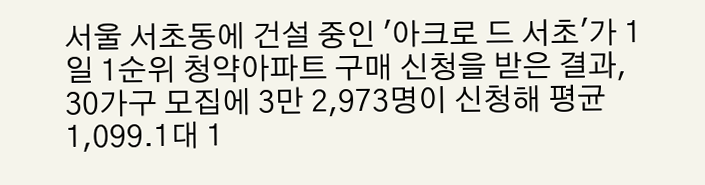서울 서초동에 건설 중인 '아크로 드 서초'가 1일 1순위 청약아파트 구매 신청을 받은 결과, 30가구 모집에 3만 2,973명이 신청해 평균 1,099.1대 1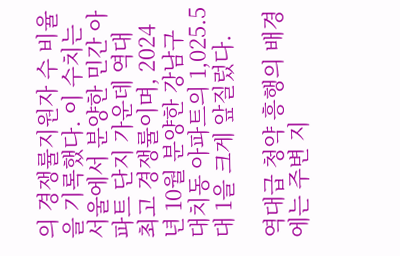의 경쟁률지원자 수 비율을 기록했다. 이 수치는 서울에서 분양한 민간 아파트 단지 가운데 역대 최고 경쟁률이며, 2024년 10월 분양한 강남구 대치동 아파트의 1,025.5대 1을 크게 앞질렀다.

역대급 청약 흥행의 배경에는 주변 지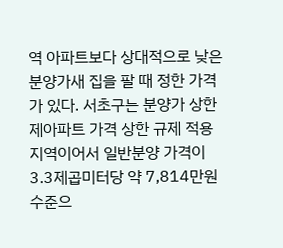역 아파트보다 상대적으로 낮은 분양가새 집을 팔 때 정한 가격가 있다. 서초구는 분양가 상한제아파트 가격 상한 규제 적용 지역이어서 일반분양 가격이 3.3제곱미터당 약 7,814만원 수준으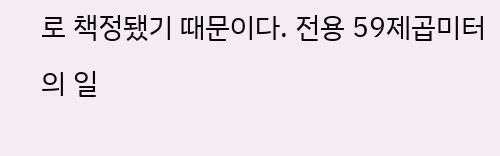로 책정됐기 때문이다. 전용 59제곱미터의 일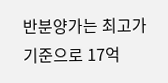반분양가는 최고가 기준으로 17억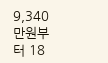9,340만원부터 18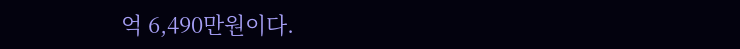억 6,490만원이다.